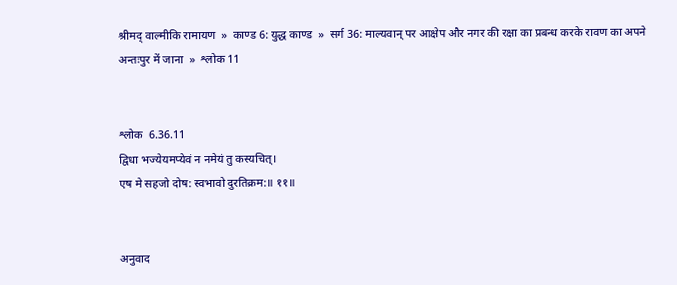श्रीमद् वाल्मीकि रामायण  »  काण्ड 6: युद्ध काण्ड  »  सर्ग 36: माल्यवान् पर आक्षेप और नगर की रक्षा का प्रबन्ध करके रावण का अपने अन्तःपुर में जाना  »  श्लोक 11


श्लोक  6.36.11
द्विधा भज्येयमप्येवं न नमेयं तु कस्यचित्।
एष मे सहजो दोष: स्वभावो दुरतिक्रम:॥ ११॥


अनुवाद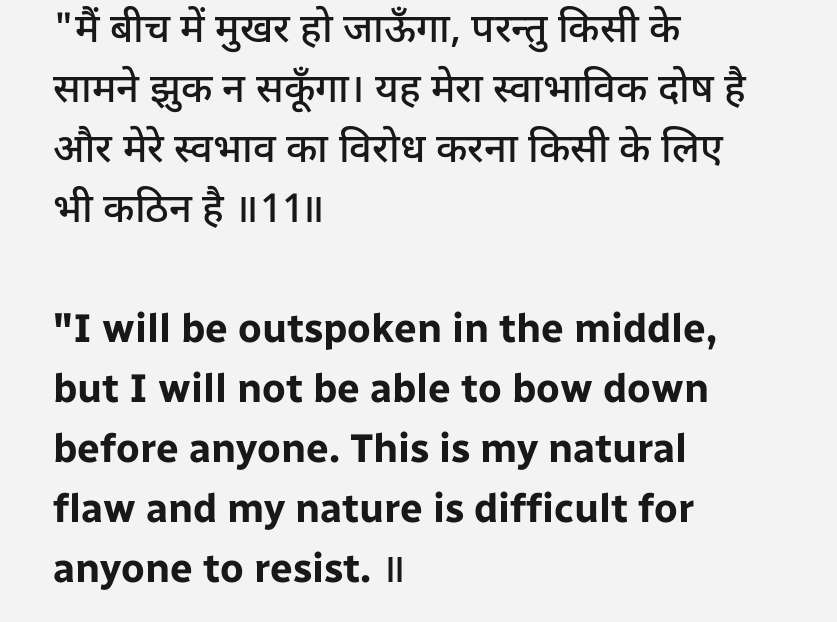"मैं बीच में मुखर हो जाऊँगा, परन्तु किसी के सामने झुक न सकूँगा। यह मेरा स्वाभाविक दोष है और मेरे स्वभाव का विरोध करना किसी के लिए भी कठिन है ॥11॥

"I will be outspoken in the middle, but I will not be able to bow down before anyone. This is my natural flaw and my nature is difficult for anyone to resist. ॥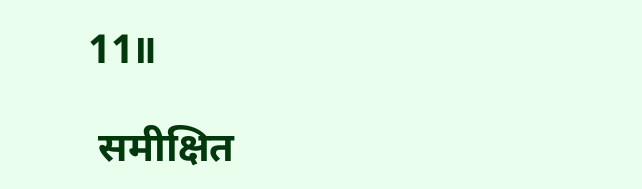11॥

 समीक्षित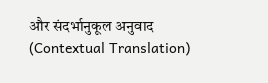और संदर्भानुकूल अनुवाद (Contextual Translation)